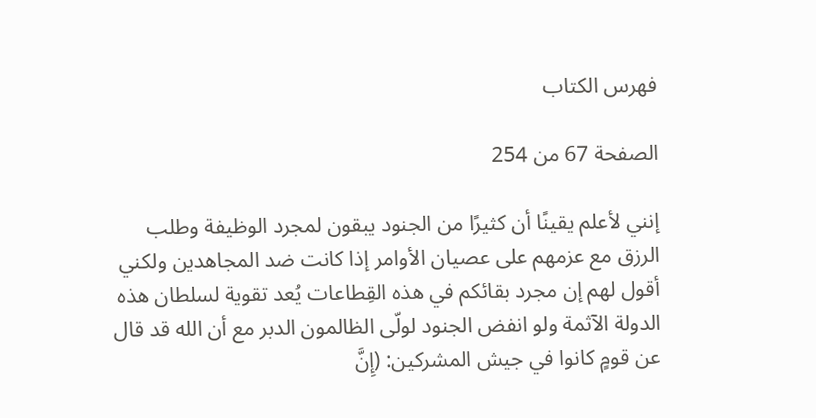فهرس الكتاب

الصفحة 67 من 254

إنني لأعلم يقينًا أن كثيرًا من الجنود يبقون لمجرد الوظيفة وطلب الرزق مع عزمهم على عصيان الأوامر إذا كانت ضد المجاهدين ولكني أقول لهم إن مجرد بقائكم في هذه القِطاعات يُعد تقوية لسلطان هذه الدولة الآثمة ولو انفض الجنود لولّى الظالمون الدبر مع أن الله قد قال عن قومٍ كانوا في جيش المشركين: (إِنَّ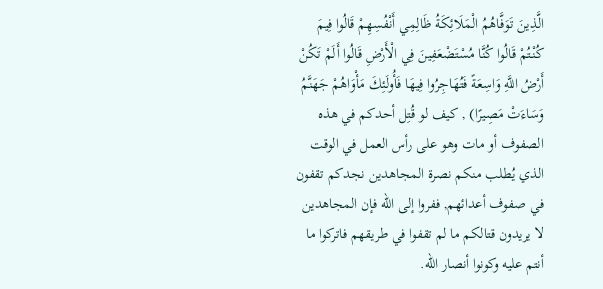الَّذِينَ تَوَفَّاهُمُ الْمَلَائِكَةُ ظَالِمِي أَنْفُسِهِمْ قَالُوا فِيمَ كُنْتُمْ قَالُوا كُنَّا مُسْتَضْعَفِينَ فِي الْأَرْضِ قَالُوا أَلَمْ تَكُنْ أَرْضُ اللَّهِ وَاسِعَةً فَتُهَاجِرُوا فِيهَا فَأُولَئِكَ مَأْوَاهُمْ جَهَنَّمُ وَسَاءَتْ مَصِيرًا) , كيف لو قُتِل أحدكم في هذه الصفوف أو مات وهو على رأس العمل في الوقت الذي يُطلب منكم نصرة المجاهدين نجدكم تقفون في صفوف أعدائهم, ففروا إلى الله فإن المجاهدين لا يريدون قتالكم ما لم تقفوا في طريقهم فاتركوا ما أنتم عليه وكونوا أنصار الله.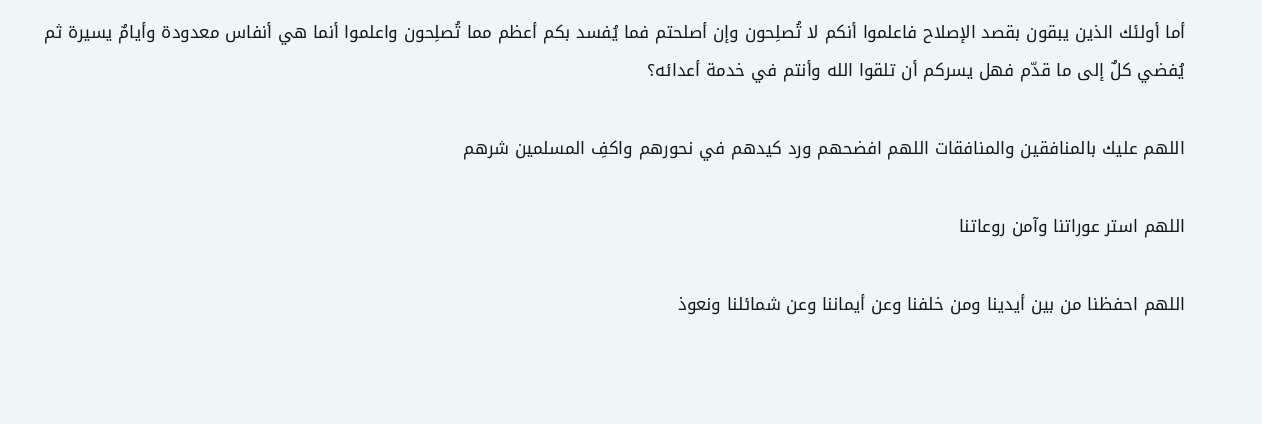أما أولئك الذين يبقون بقصد الإصلاح فاعلموا أنكم لا تُصلِحون وإن أصلحتم فما يُفسد بكم أعظم مما تُصلِحون واعلموا أنما هي أنفاس معدودة وأيامٌ يسيرة ثم يُفضي كلٌ إلى ما قدّم فهل يسركم أن تلقوا الله وأنتم في خدمة أعدائه؟

اللهم عليك بالمنافقين والمنافقات اللهم افضحهم ورد كيدهم في نحورهم واكفِ المسلمين شرهم

اللهم استر عوراتنا وآمن روعاتنا

اللهم احفظنا من بين أيدينا ومن خلفنا وعن أيماننا وعن شمائلنا ونعوذ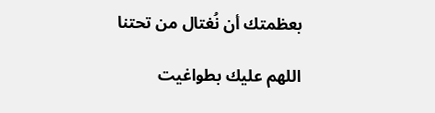بعظمتك أن نُغتال من تحتنا

اللهم عليك بطواغيت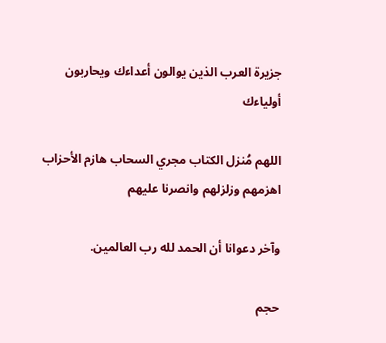جزيرة العرب الذين يوالون أعداءك ويحاربون أولياءك

اللهم مُنزل الكتاب مجري السحاب هازم الأحزاب اهزمهم وزلزلهم وانصرنا عليهم

وآخر دعوانا أن الحمد لله رب العالمين.

حجم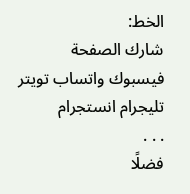الخط:
شارك الصفحة
فيسبوك واتساب تويتر تليجرام انستجرام
. . .
فضلًا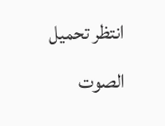انتظر تحميل الصوت